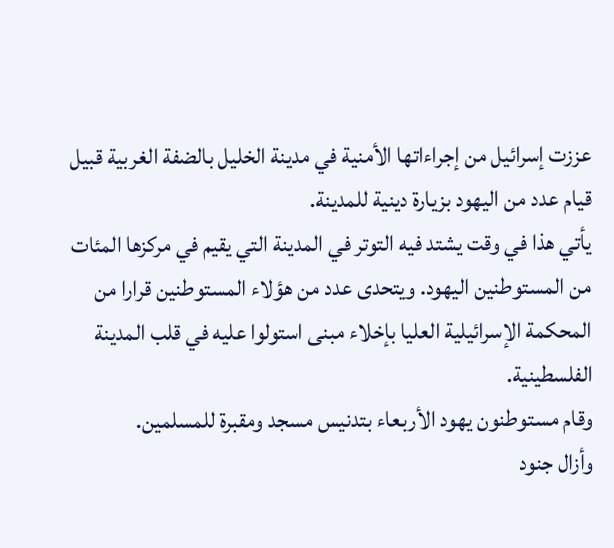عززت إسرائيل من إجراءاتها الأمنية في مدينة الخليل بالضفة الغربية قبيل قيام عدد من اليهود بزيارة دينية للمدينة.
يأتي هذا في وقت يشتد فيه التوتر في المدينة التي يقيم في مركزها المئات من المستوطنين اليهود. ويتحدى عدد من هؤلاء المستوطنين قرارا من المحكمة الإسرائيلية العليا بإخلاء مبنى استولوا عليه في قلب المدينة الفلسطينية.
وقام مستوطنون يهود الأربعاء بتدنيس مسجد ومقبرة للمسلمين.
وأزال جنود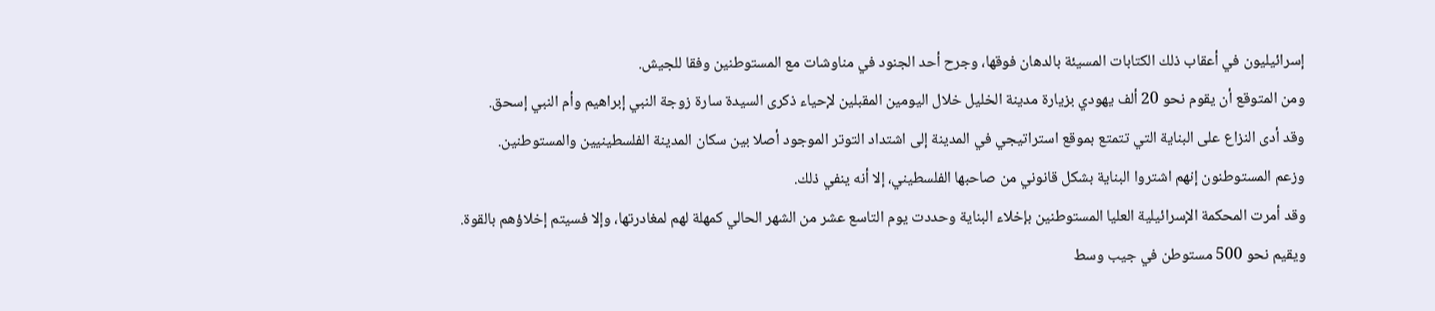إسرائيليون في أعقاب ذلك الكتابات المسيئة بالدهان فوقها، وجرح أحد الجنود في مناوشات مع المستوطنين وفقا للجيش.
ومن المتوقع أن يقوم نحو 20 ألف يهودي بزيارة مدينة الخليل خلال اليومين المقبلين لإحياء ذكرى السيدة سارة زوجة النبي إبراهيم وأم النبي إسحق.
وقد أدى النزاع على البناية التي تتمتع بموقع استراتيجي في المدينة إلى اشتداد التوتر الموجود أصلا بين سكان المدينة الفلسطينيين والمستوطنين.
وزعم المستوطنون إنهم اشتروا البناية بشكل قانوني من صاحبها الفلسطيني، إلا أنه ينفي ذلك.
وقد أمرت المحكمة الإسرائيلية العليا المستوطنين بإخلاء البناية وحددت يوم التاسع عشر من الشهر الحالي كمهلة لهم لمغادرتها، وإلا فسيتم إخلاؤهم بالقوة.
ويقيم نحو 500 مستوطن في جيب وسط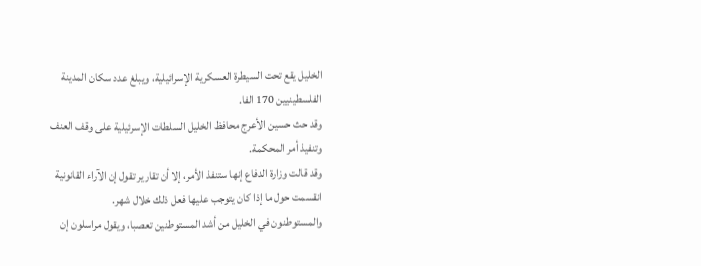الخليل يقع تحت السيطرة العسكرية الإسرائيلية، ويبلغ عدد سكان المدينة الفلسطينيين 170 الفا.
وقد حث حسين الأعرج محافظ الخليل السلطات الإسرئيلية على وقف العنف وتنفيذ أمر المحكمة.
وقد قالت وزارة الدفاع إنها ستنفذ الأمر، إلا أن تقارير تقول إن الآراء القانونية انقسمت حول ما إذا كان يتوجب عليها فعل ذلك خلال شهر.
والمستوطنون في الخليل من أشد المستوطنين تعصبا، ويقول مراسلون إن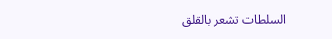السلطات تشعر بالقلق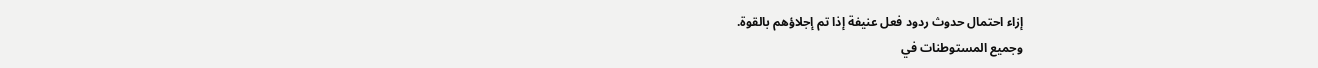إزاء احتمال حدوث ردود فعل عنيفة إذا تم إجلاؤهم بالقوة.
وجميع المستوطنات في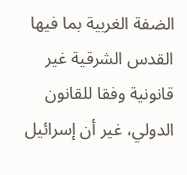الضفة الغربية بما فيها القدس الشرقية غير قانونية وفقا للقانون الدولي، غير أن إسرائيل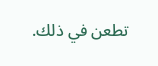تطعن في ذلك.